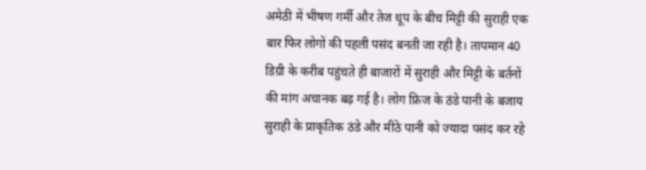अमेठी में भीषण गर्मी और तेज धूप के बीच मिट्टी की सुराही एक बार फिर लोगों की पहली पसंद बनती जा रही है। तापमान 40 डिग्री के करीब पहुंचते ही बाजारों में सुराही और मिट्टी के बर्तनों की मांग अचानक बढ़ गई है। लोग फ्रिज के ठंडे पानी के बजाय सुराही के प्राकृतिक ठंडे और मीठे पानी को ज्यादा पसंद कर रहे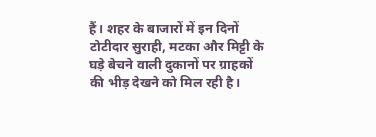हैं। शहर के बाजारों में इन दिनों टोटीदार सुराही, मटका और मिट्टी के घड़े बेचने वाली दुकानों पर ग्राहकों की भीड़ देखने को मिल रही है।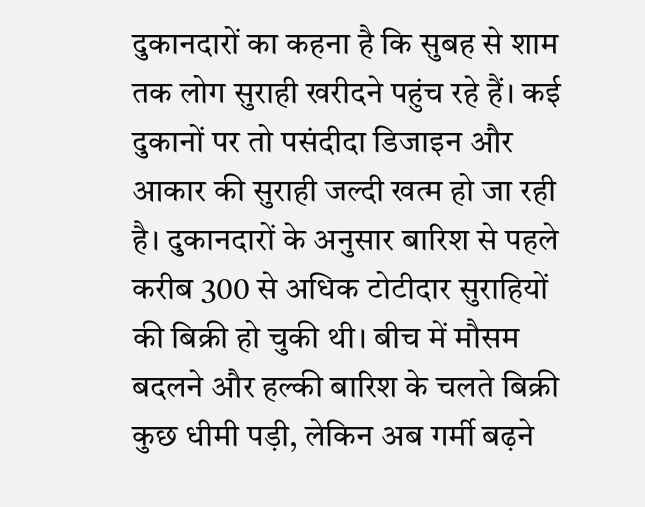दुकानदारों का कहना है कि सुबह से शाम तक लोग सुराही खरीदने पहुंच रहे हैं। कई दुकानों पर तो पसंदीदा डिजाइन और आकार की सुराही जल्दी खत्म हो जा रही है। दुकानदारों के अनुसार बारिश से पहले करीब 300 से अधिक टोटीदार सुराहियों की बिक्री हो चुकी थी। बीच में मौसम बदलने और हल्की बारिश के चलते बिक्री कुछ धीमी पड़ी, लेकिन अब गर्मी बढ़ने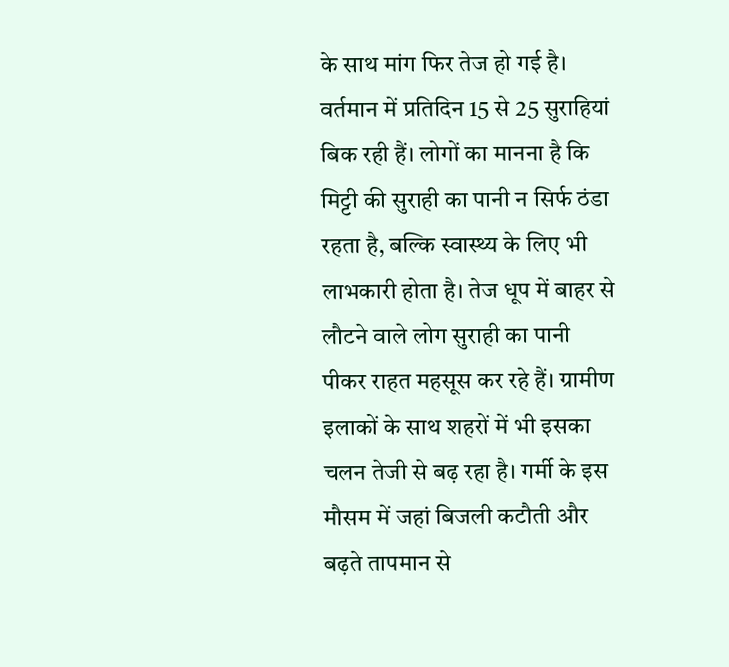के साथ मांग फिर तेज हो गई है। वर्तमान में प्रतिदिन 15 से 25 सुराहियां बिक रही हैं। लोगों का मानना है कि मिट्टी की सुराही का पानी न सिर्फ ठंडा रहता है, बल्कि स्वास्थ्य के लिए भी लाभकारी होता है। तेज धूप में बाहर से लौटने वाले लोग सुराही का पानी पीकर राहत महसूस कर रहे हैं। ग्रामीण इलाकों के साथ शहरों में भी इसका चलन तेजी से बढ़ रहा है। गर्मी के इस मौसम में जहां बिजली कटौती और बढ़ते तापमान से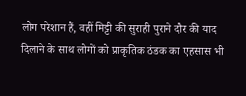लोग परेशान हैं, वहीं मिट्टी की सुराही पुराने दौर की याद दिलाने के साथ लोगों को प्राकृतिक ठंडक का एहसास भी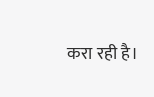करा रही है।